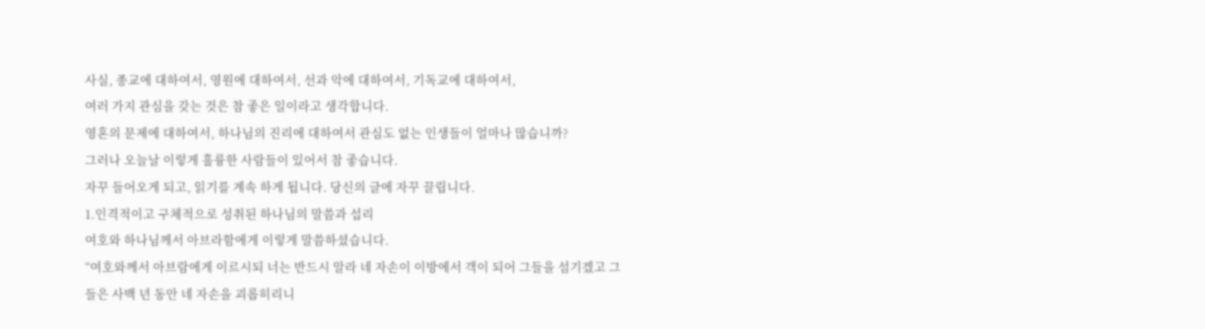사실, 종교에 대하여서, 영원에 대하여서, 선과 악에 대하여서, 기독교에 대하여서,
여러 가지 관심을 갖는 것은 참 좋은 일이라고 생각합니다.
영혼의 문제에 대하여서, 하나님의 진리에 대하여서 관심도 없는 인생들이 얼마나 많습니까?
그러나 오늘날 이렇게 훌륭한 사람들이 있어서 참 좋습니다.
자꾸 들어오게 되고, 읽기를 계속 하게 됩니다. 당신의 글에 자꾸 끌립니다.
1.인격적이고 구체적으로 성취된 하나님의 말씀과 섭리
여호와 하나님께서 아브라함에게 이렇게 말씀하셨습니다.
“여호와께서 아브람에게 이르시되 너는 반드시 알라 네 자손이 이방에서 객이 되어 그들을 섬기겠고 그들은 사백 년 동안 네 자손을 괴롭히리니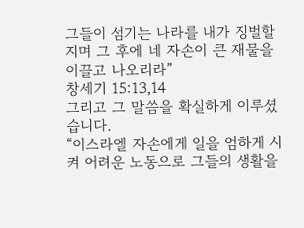그들이 섬기는 나라를 내가 징벌할지며 그 후에 네 자손이 큰 재물을 이끌고 나오리라”
창세기 15:13,14
그리고 그 말씀을 확실하게 이루셨습니다.
“이스라엘 자손에게 일을 엄하게 시켜 어려운 노동으로 그들의 생활을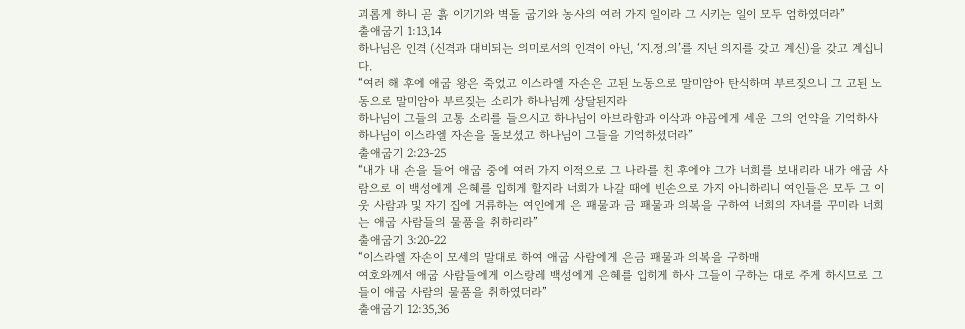괴롭게 하니 곧 흙 이기기와 벽돌 굽기와 농사의 여러 가지 일이라 그 시키는 일이 모두 엄하였더라”
출애굽기 1:13,14
하나님은 인격 (신격과 대비되는 의미로서의 인격이 아닌, ‘지.정.의’를 지닌 의지를 갖고 계신)을 갖고 계십니다.
“여러 해 후에 애굽 왕은 죽었고 이스라엘 자손은 고된 노동으로 말미암아 탄식하며 부르짖으니 그 고된 노동으로 말미암아 부르짖는 소리가 하나님께 상달된지라
하나님이 그들의 고통 소리를 들으시고 하나님이 아브라함과 이삭과 야곱에게 세운 그의 언약을 기억하사 하나님이 이스라엘 자손을 돌보셨고 하나님이 그들을 기억하셨더라”
출애굽기 2:23-25
“내가 내 손을 들어 애굽 중에 여러 가지 이적으로 그 나라를 친 후에야 그가 너희를 보내리라 내가 애굽 사람으로 이 백성에게 은혜를 입히게 할지라 너희가 나갈 때에 빈손으로 가지 아니하리니 여인들은 모두 그 이웃 사람과 및 자기 집에 거류하는 여인에게 은 패물과 금 패물과 의복을 구하여 너희의 자녀를 꾸미라 너희는 애굽 사람들의 물품을 취하리라”
출애굽기 3:20-22
“이스라엘 자손이 모세의 말대로 하여 애굽 사람에게 은금 패물과 의복을 구하매
여호와께서 애굽 사람들에게 이스랑레 백성에게 은혜를 입히게 하사 그들이 구하는 대로 주게 하시므로 그들이 애굽 사람의 물품을 취하였더라”
출애굽기 12:35,36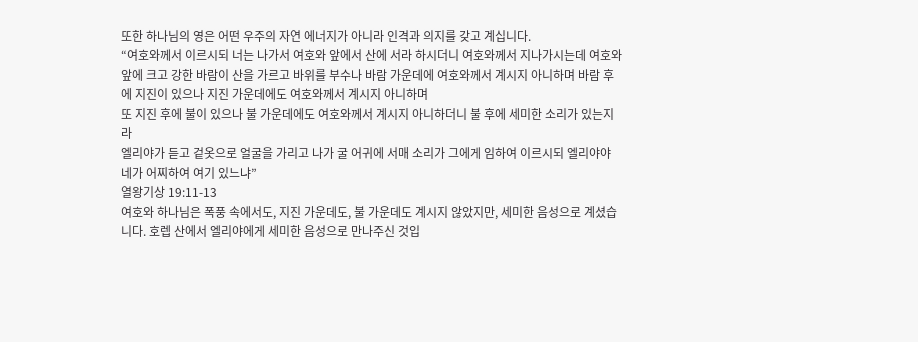또한 하나님의 영은 어떤 우주의 자연 에너지가 아니라 인격과 의지를 갖고 계십니다.
“여호와께서 이르시되 너는 나가서 여호와 앞에서 산에 서라 하시더니 여호와께서 지나가시는데 여호와 앞에 크고 강한 바람이 산을 가르고 바위를 부수나 바람 가운데에 여호와께서 계시지 아니하며 바람 후에 지진이 있으나 지진 가운데에도 여호와께서 계시지 아니하며
또 지진 후에 불이 있으나 불 가운데에도 여호와께서 계시지 아니하더니 불 후에 세미한 소리가 있는지라
엘리야가 듣고 겉옷으로 얼굴을 가리고 나가 굴 어귀에 서매 소리가 그에게 임하여 이르시되 엘리야야 네가 어찌하여 여기 있느냐”
열왕기상 19:11-13
여호와 하나님은 폭풍 속에서도, 지진 가운데도, 불 가운데도 계시지 않았지만, 세미한 음성으로 계셨습니다. 호렙 산에서 엘리야에게 세미한 음성으로 만나주신 것입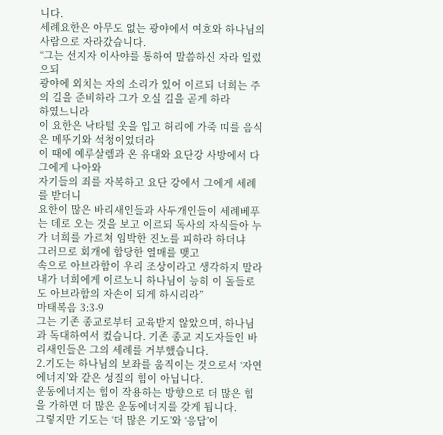니다.
세례요한은 아무도 없는 광야에서 여호와 하나님의 사람으로 자라갔습니다.
“그는 선지자 이사야를 통하여 말씀하신 자라 일렀으되
광야에 외치는 자의 소리가 있어 이르되 너희는 주의 길을 준비하라 그가 오실 길을 곧게 하라
하였느니라
이 요한은 낙타털 옷을 입고 허리에 가죽 띠를 음식은 메뚜기와 석청이었더라
이 때에 예루살렘과 온 유대와 요단강 사방에서 다 그에게 나아와
자기들의 죄를 자복하고 요단 강에서 그에게 세례를 받더니
요한이 많은 바리새인들과 사두개인들이 세례베푸는 데로 오는 것을 보고 이르되 독사의 자식들아 누가 너희를 가르쳐 임박한 진노를 피하라 하더냐
그러므로 회개에 합당한 열매를 맺고
속으로 아브라함이 우리 조상이라고 생각하지 말라 내가 너희에게 이르노니 하나님이 능히 이 돌들로도 아브라함의 자손이 되게 하시리라”
마태복음 3:3-9
그는 기존 종교로부터 교육받지 않았으며, 하나님과 독대하여서 컸습니다. 기존 종교 지도자들인 바리새인들은 그의 세례를 거부했습니다.
2.기도는 하나님의 보좌를 움직이는 것으로서 ‘자연에너지’와 같은 성질의 힘이 아닙니다.
운동에너지는 힘이 작용하는 방향으로 더 많은 힘을 가하면 더 많은 운동에너지를 갖게 됩니다.
그렇지만 기도는 ‘더 많은 기도’와 ‘응답’이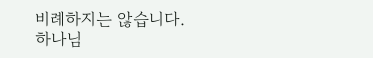비례하지는 않습니다.
하나님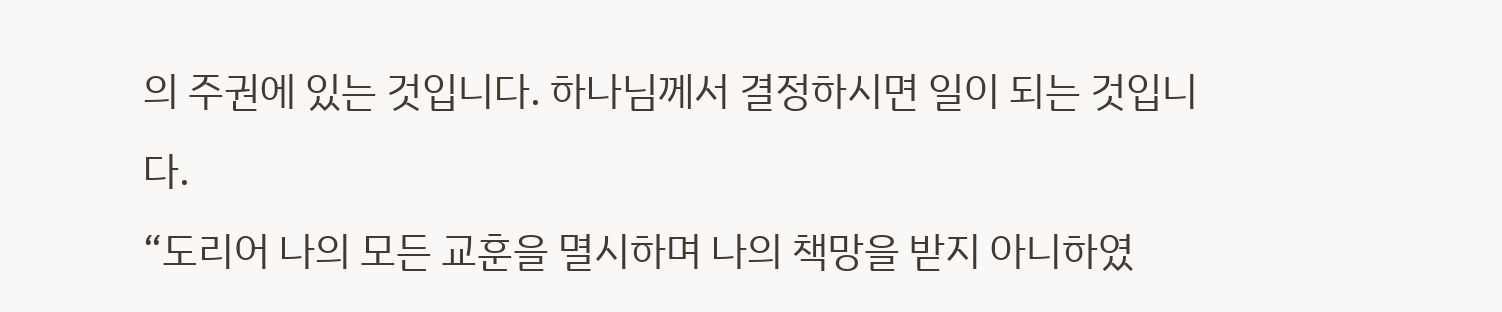의 주권에 있는 것입니다. 하나님께서 결정하시면 일이 되는 것입니다.
“도리어 나의 모든 교훈을 멸시하며 나의 책망을 받지 아니하였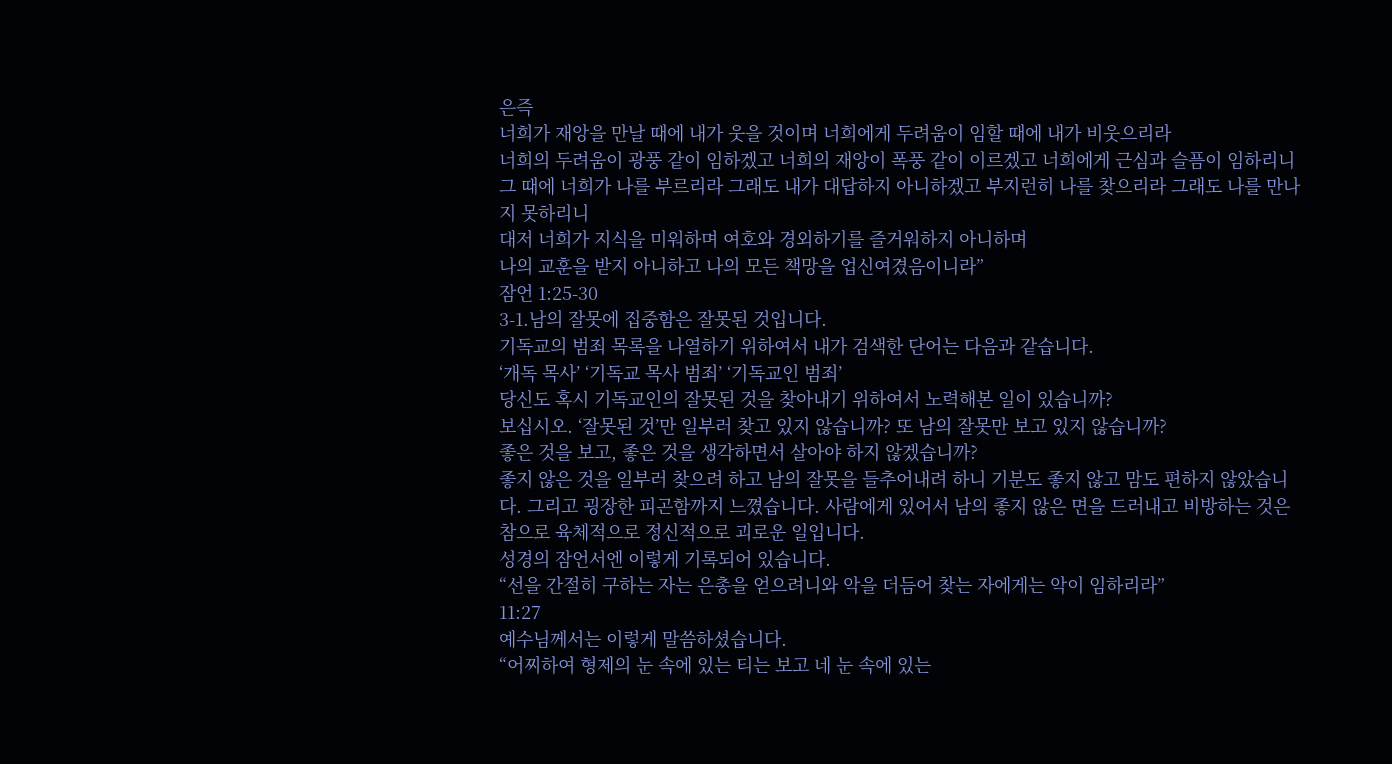은즉
너희가 재앙을 만날 때에 내가 웃을 것이며 너희에게 두려움이 임할 때에 내가 비웃으리라
너희의 두려움이 광풍 같이 임하겠고 너희의 재앙이 폭풍 같이 이르겠고 너희에게 근심과 슬픔이 임하리니
그 때에 너희가 나를 부르리라 그래도 내가 대답하지 아니하겠고 부지런히 나를 찾으리라 그래도 나를 만나지 못하리니
대저 너희가 지식을 미워하며 여호와 경외하기를 즐거워하지 아니하며
나의 교훈을 받지 아니하고 나의 모든 책망을 업신여겼음이니라”
잠언 1:25-30
3-1.남의 잘못에 집중함은 잘못된 것입니다.
기독교의 범죄 목록을 나열하기 위하여서 내가 검색한 단어는 다음과 같습니다.
‘개독 목사’ ‘기독교 목사 범죄’ ‘기독교인 범죄’
당신도 혹시 기독교인의 잘못된 것을 찾아내기 위하여서 노력해본 일이 있습니까?
보십시오. ‘잘못된 것’만 일부러 찾고 있지 않습니까? 또 남의 잘못만 보고 있지 않습니까?
좋은 것을 보고, 좋은 것을 생각하면서 살아야 하지 않겠습니까?
좋지 않은 것을 일부러 찾으려 하고 남의 잘못을 들추어내려 하니 기분도 좋지 않고 맘도 편하지 않았습니다. 그리고 굉장한 피곤함까지 느꼈습니다. 사람에게 있어서 남의 좋지 않은 면을 드러내고 비방하는 것은 참으로 육체적으로 정신적으로 괴로운 일입니다.
성경의 잠언서엔 이렇게 기록되어 있습니다.
“선을 간절히 구하는 자는 은총을 얻으려니와 악을 더듬어 찾는 자에게는 악이 임하리라”
11:27
예수님께서는 이렇게 말씀하셨습니다.
“어찌하여 형제의 눈 속에 있는 티는 보고 네 눈 속에 있는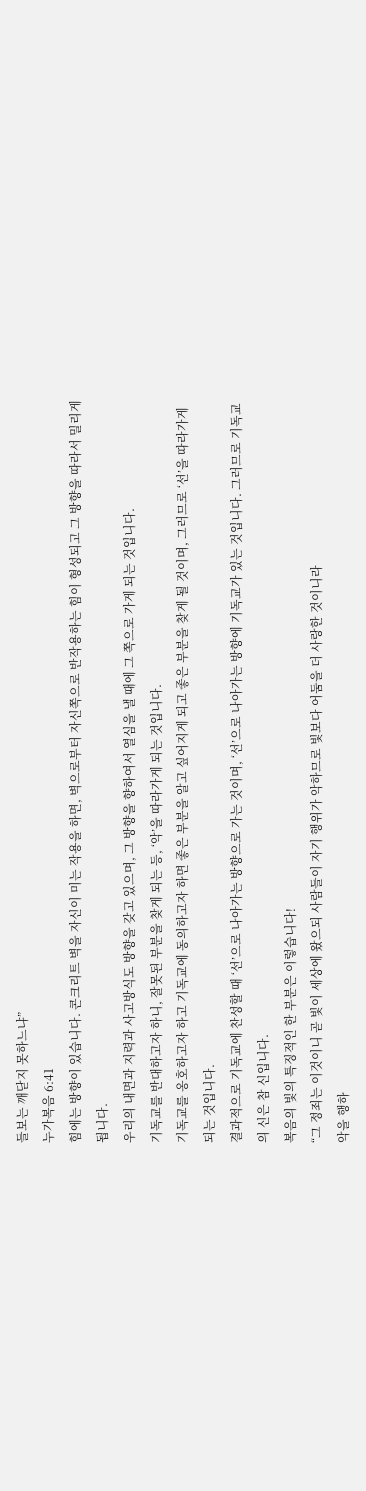들보는 깨닫지 못하느냐”
누가복음 6:41
힘에는 방향이 있습니다. 콘크리트 벽을 자신이 미는 작용을 하면, 벽으로부터 자신쪽으로 반작용하는 힘이 형성되고 그 방향을 따라서 밀리게 됩니다.
우리의 내면과 지력과 사고방식도 방향을 갖고 있으며, 그 방향을 향하여서 열심을 낼 때에 그 쪽으로 가게 되는 것입니다.
기독교를 반대하고자 하니, 잘못된 부분을 찾게 되는 등, ‘악’을 따라가게 되는 것입니다.
기독교를 옹호하고자 하고 기독교에 동의하고자 하면 좋은 부분을 알고 싶어지게 되고 좋은 부분을 찾게 될 것이며, 그러므로 ‘선’을 따라가게 되는 것입니다.
결과적으로 기독교에 찬성할 때 ‘선’으로 나아가는 방향으로 가는 것이며, ‘선’으로 나아가는 방향에 기독교가 있는 것입니다. 그러므로 기독교의 신은 참 신입니다.
복음의 빛의 특징적인 한 부분은 이렇습니다!
“그 정죄는 이것이니 곧 빛이 세상에 왔으되 사람들이 자기 행위가 악하므로 빛보다 어둠을 더 사랑한 것이니라
악을 행하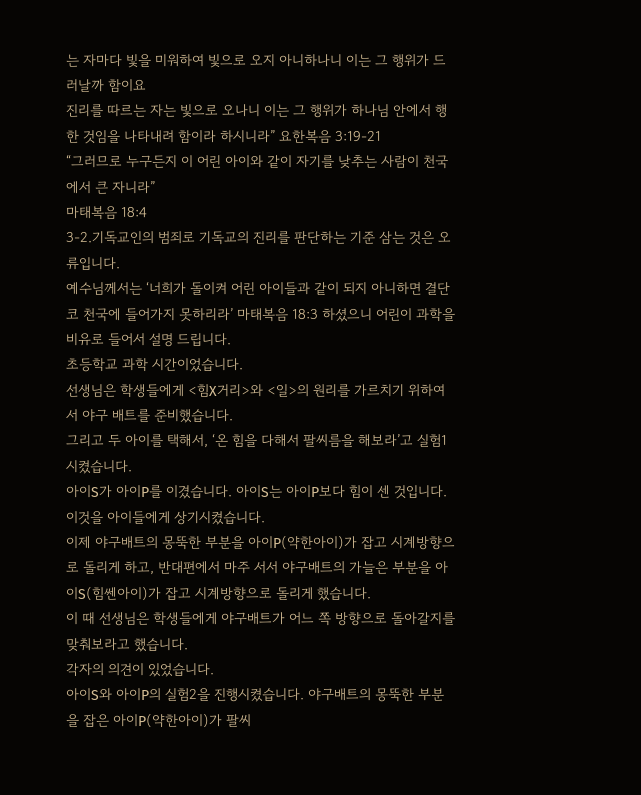는 자마다 빛을 미워하여 빛으로 오지 아니하나니 이는 그 행위가 드러날까 함이요
진리를 따르는 자는 빛으로 오나니 이는 그 행위가 하나님 안에서 행한 것임을 나타내려 함이라 하시니라” 요한복음 3:19-21
“그러므로 누구든지 이 어린 아이와 같이 자기를 낮추는 사람이 천국에서 큰 자니라”
마태복음 18:4
3-2.기독교인의 범죄로 기독교의 진리를 판단하는 기준 삼는 것은 오류입니다.
예수님께서는 ‘너희가 돌이켜 어린 아이들과 같이 되지 아니하면 결단코 천국에 들어가지 못하리라’ 마태복음 18:3 하셨으니 어린이 과학을 비유로 들어서 설명 드립니다.
초등학교 과학 시간이었습니다.
선생님은 학생들에게 <힘X거리>와 <일>의 원리를 가르치기 위하여서 야구 배트를 준비했습니다.
그리고 두 아이를 택해서, ‘온 힘을 다해서 팔씨름을 해보라’고 실험1 시켰습니다.
아이S가 아이P를 이겼습니다. 아이S는 아이P보다 힘이 센 것입니다. 이것을 아이들에게 상기시켰습니다.
이제 야구배트의 몽뚝한 부분을 아이P(약한아이)가 잡고 시계방향으로 돌리게 하고, 반대편에서 마주 서서 야구배트의 가늘은 부분을 아이S(힘쎈아이)가 잡고 시계방향으로 돌리게 했습니다.
이 때 선생님은 학생들에게 야구배트가 어느 쪽 방향으로 돌아갈지를 맞춰보라고 했습니다.
각자의 의견이 있었습니다.
아이S와 아이P의 실험2을 진행시켰습니다. 야구배트의 몽뚝한 부분을 잡은 아이P(약한아이)가 팔씨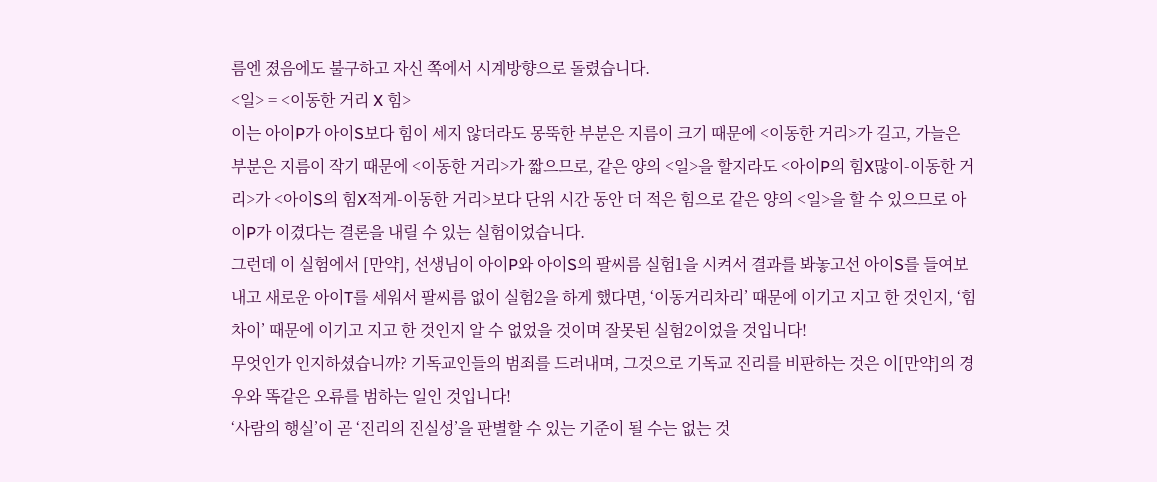름엔 졌음에도 불구하고 자신 쪽에서 시계방향으로 돌렸습니다.
<일> = <이동한 거리 X 힘>
이는 아이P가 아이S보다 힘이 세지 않더라도 몽뚝한 부분은 지름이 크기 때문에 <이동한 거리>가 길고, 가늘은 부분은 지름이 작기 때문에 <이동한 거리>가 짧으므로, 같은 양의 <일>을 할지라도 <아이P의 힘X많이-이동한 거리>가 <아이S의 힘X적게-이동한 거리>보다 단위 시간 동안 더 적은 힘으로 같은 양의 <일>을 할 수 있으므로 아이P가 이겼다는 결론을 내릴 수 있는 실험이었습니다.
그런데 이 실험에서 [만약], 선생님이 아이P와 아이S의 팔씨름 실험1을 시켜서 결과를 봐놓고선 아이S를 들여보내고 새로운 아이T를 세워서 팔씨름 없이 실험2을 하게 했다면, ‘이동거리차리’ 때문에 이기고 지고 한 것인지, ‘힘차이’ 때문에 이기고 지고 한 것인지 알 수 없었을 것이며 잘못된 실험2이었을 것입니다!
무엇인가 인지하셨습니까? 기독교인들의 범죄를 드러내며, 그것으로 기독교 진리를 비판하는 것은 이[만약]의 경우와 똑같은 오류를 범하는 일인 것입니다!
‘사람의 행실’이 곧 ‘진리의 진실성’을 판별할 수 있는 기준이 될 수는 없는 것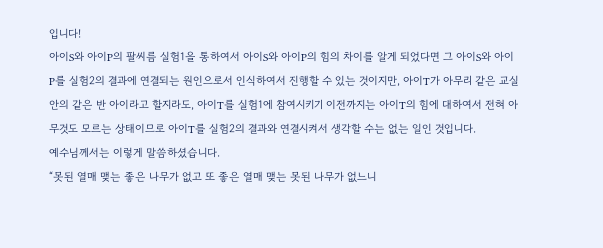입니다!
아이S와 아이P의 팔씨름 실험1을 통하여서 아이S와 아이P의 힘의 차이를 알게 되었다면 그 아이S와 아이P를 실험2의 결과에 연결되는 원인으로서 인식하여서 진행할 수 있는 것이지만, 아이T가 아무리 같은 교실 안의 같은 반 아이라고 할지라도, 아이T를 실험1에 참여시키기 이전까지는 아이T의 힘에 대하여서 전혀 아무것도 모르는 상태이므로 아이T를 실험2의 결과와 연결시켜서 생각할 수는 없는 일인 것입니다.
예수님께서는 이렇게 말씀하셨습니다.
“못된 열매 맺는 좋은 나무가 없고 또 좋은 열매 맺는 못된 나무가 없느니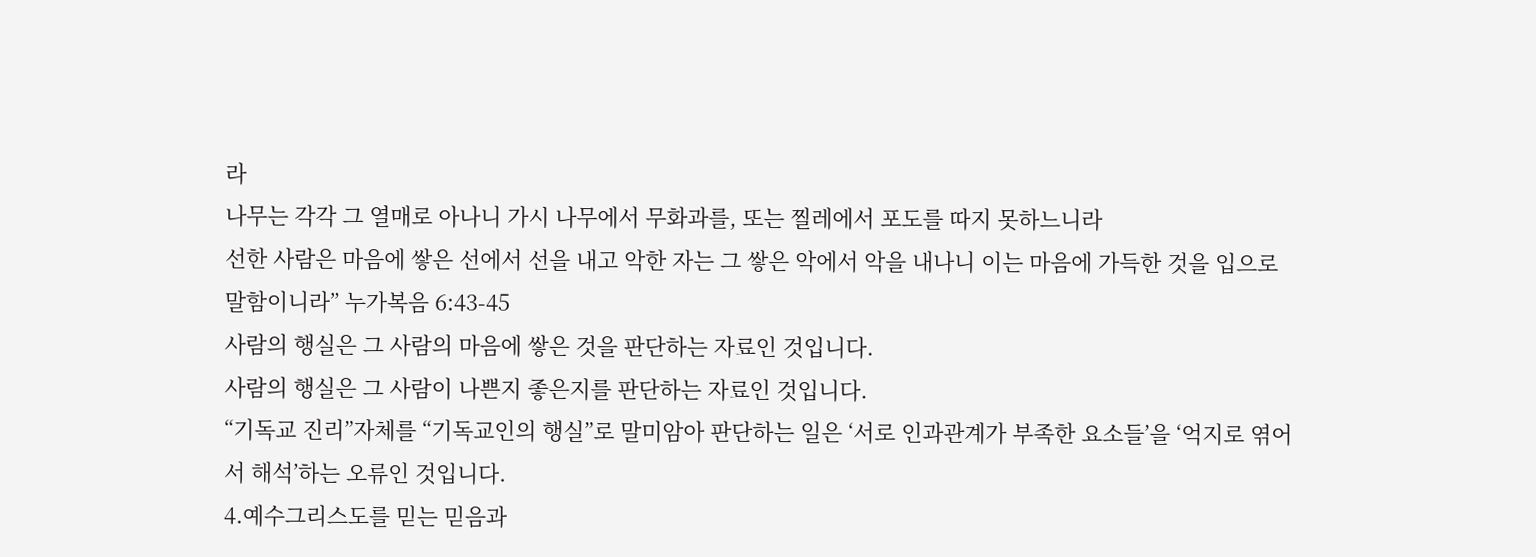라
나무는 각각 그 열매로 아나니 가시 나무에서 무화과를, 또는 찔레에서 포도를 따지 못하느니라
선한 사람은 마음에 쌓은 선에서 선을 내고 악한 자는 그 쌓은 악에서 악을 내나니 이는 마음에 가득한 것을 입으로 말함이니라” 누가복음 6:43-45
사람의 행실은 그 사람의 마음에 쌓은 것을 판단하는 자료인 것입니다.
사람의 행실은 그 사람이 나쁜지 좋은지를 판단하는 자료인 것입니다.
“기독교 진리”자체를 “기독교인의 행실”로 말미암아 판단하는 일은 ‘서로 인과관계가 부족한 요소들’을 ‘억지로 엮어서 해석’하는 오류인 것입니다.
4.예수그리스도를 믿는 믿음과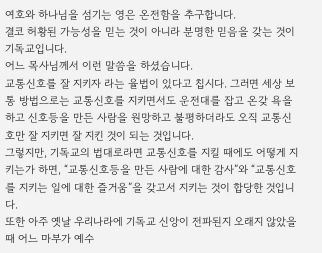여호와 하나님을 섬기는 영은 온전함을 추구합니다.
결코 허황된 가능성을 믿는 것이 아니라 분명한 믿음을 갖는 것이 기독교입니다.
어느 목사님께서 이런 말씀을 하셨습니다.
교통신호를 잘 지키자 라는 율법이 있다고 칩시다. 그러면 세상 보통 방법으로는 교통신호를 지키면서도 운전대를 잡고 온갖 욕을 하고 신호등을 만든 사람을 원망하고 불평하더라도 오직 교통신호만 잘 지키면 잘 지킨 것이 되는 것입니다.
그렇지만, 기독교의 법대로라면 교통신호를 지킬 때에도 어떻게 지키는가 하면, “교통신호등을 만든 사람에 대한 감사”와 “교통신호를 지키는 일에 대한 즐거움”을 갖고서 지키는 것이 합당한 것입니다.
또한 아주 옛날 우리나라에 기독교 신앙이 전파된지 오래지 않았을 때 어느 마부가 예수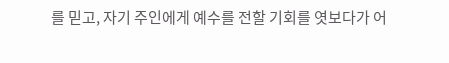를 믿고, 자기 주인에게 예수를 전할 기회를 엿보다가 어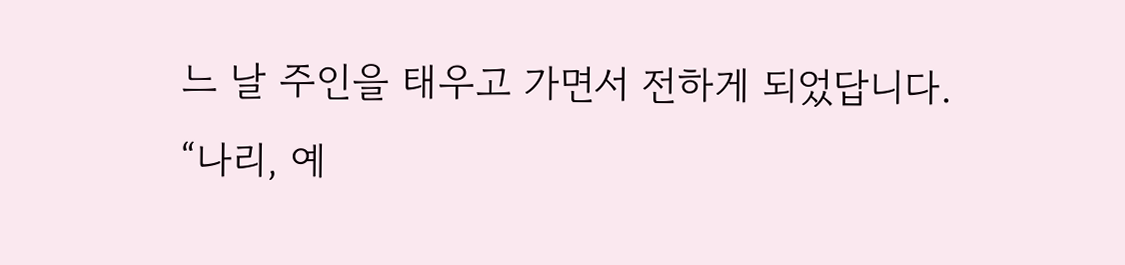느 날 주인을 태우고 가면서 전하게 되었답니다.
“나리, 예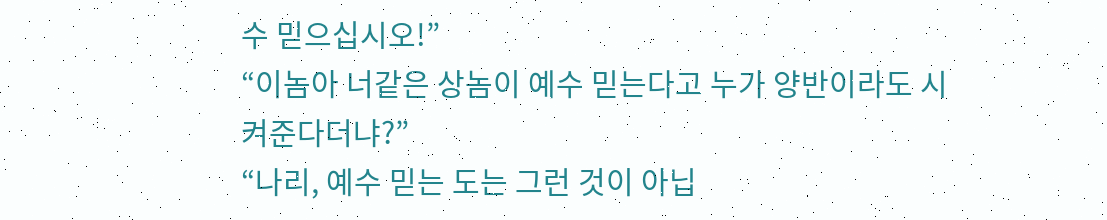수 믿으십시오!”
“이놈아 너같은 상놈이 예수 믿는다고 누가 양반이라도 시켜준다더냐?”
“나리, 예수 믿는 도는 그런 것이 아닙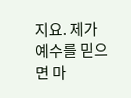지요. 제가 예수를 믿으면 마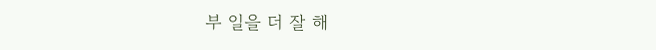부 일을 더 잘 해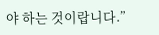야 하는 것이랍니다.”